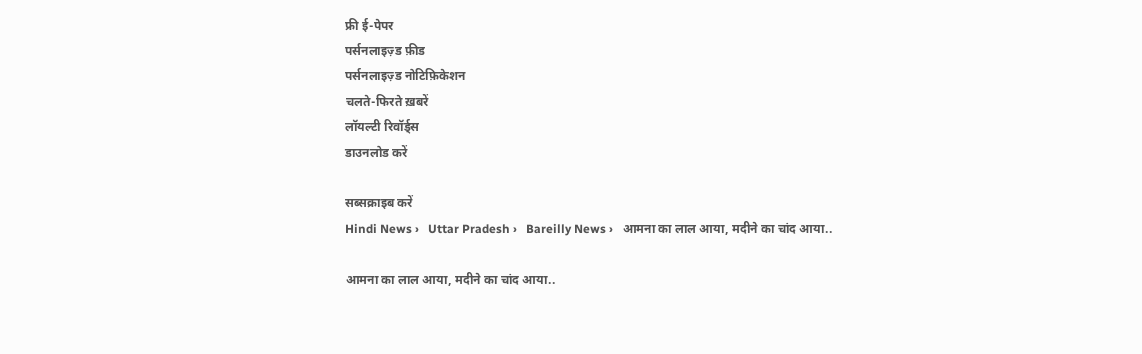फ्री ई-पेपर
पर्सनलाइज़्ड फ़ीड
पर्सनलाइज़्ड नोटिफ़िकेशन
चलते-फिरते ख़बरें
लॉयल्टी रिवॉर्ड्स
डाउनलोड करें

सब्सक्राइब करें
Hindi News ›   Uttar Pradesh ›   Bareilly News ›   आमना का लाल आया, मदीने का चांद आया..

आमना का लाल आया, मदीने का चांद आया..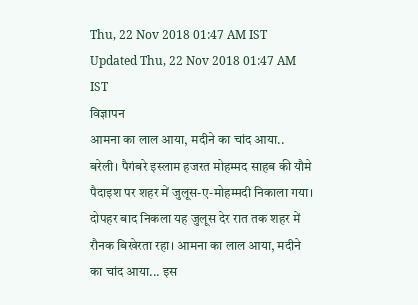Thu, 22 Nov 2018 01:47 AM IST
Updated Thu, 22 Nov 2018 01:47 AM IST
विज्ञापन
आमना का लाल आया, मदीने का चांद आया..
बरेली। पैगंबरे इस्लाम हजरत मोहम्मद साहब की यौमे पैदाइश पर शहर में जुलूस-ए-मोहम्मदी निकाला गया। दोपहर बाद निकला यह जुलूस देर रात तक शहर में रौनक बिखेरता रहा। आमना का लाल आया, मदीने का चांद आया... इस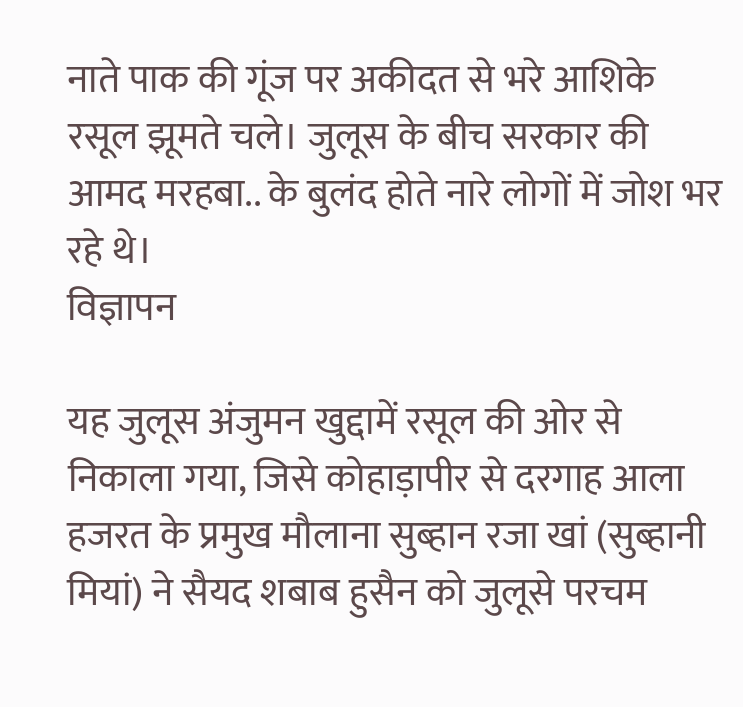नाते पाक की गूंज पर अकीदत से भरे आशिके रसूल झूमते चले। जुलूस के बीच सरकार की आमद मरहबा.. के बुलंद होते नारे लोगों में जोश भर रहे थे।
विज्ञापन

यह जुलूस अंजुमन खुद्दामें रसूल की ओर से निकाला गया, जिसे कोहाड़ापीर से दरगाह आला हजरत के प्रमुख मौलाना सुब्हान रजा खां (सुब्हानी मियां) ने सैयद शबाब हुसैन को जुलूसे परचम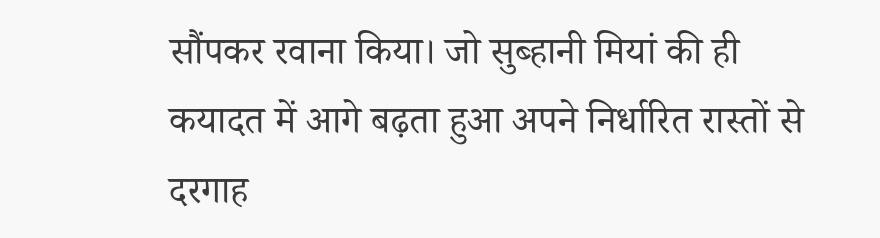सौंपकर रवाना किया। जो सुब्हानी मियां की ही कयादत में आगे बढ़ता हुआ अपने निर्धारित रास्तों से दरगाह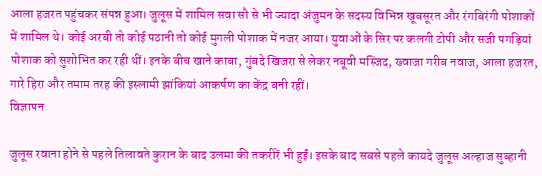आला हजरत पहुंचकर संपन्न हुआ। जुलूस में शामिल सवा सौ से भी ज्यादा अंजुमन के सदस्य विभिन्न खूबसूरत और रंगबिरंगी पोशाकों में शामिल थे। कोई अरबी तो कोई पठानी तो कोई मुगली पोशाक में नजर आया। युवाओं के सिर पर कलगी टोपी और सजी पगड़ियां पोशाक को सुशोभित कर रही थीं। इनके बीच खाने काबा, गुंबदे खिजरा से लेकर नबूवी मस्जिद, ख्वाजा गरीब नवाज, आला हजरत, गारे हिरा और तमाम तरह की इस्लामी झांकियां आकर्षण का केंद्र बनी रहीं।
विज्ञापन

जुलूस रवाना होने से पहले तिलावते कुरान के बाद उलमा की तकरीरें भी हुईं। इसके बाद सबसे पहले कायदे जुलूस अल्हाज सुब्हानी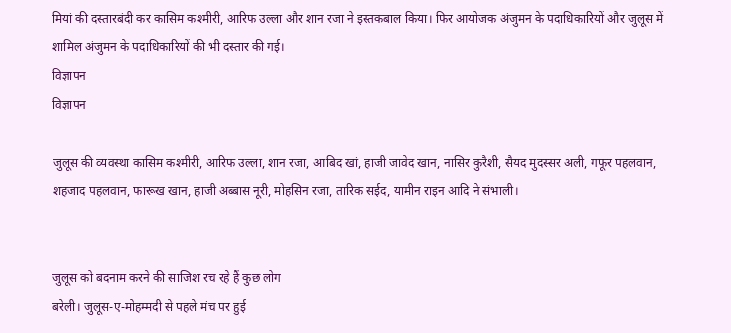मियां की दस्तारबंदी कर कासिम कश्मीरी, आरिफ उल्ला और शान रजा ने इस्तकबाल किया। फिर आयोजक अंजुमन के पदाधिकारियों और जुलूस में शामिल अंजुमन के पदाधिकारियों की भी दस्तार की गई।
विज्ञापन
विज्ञापन

जुलूस की व्यवस्था कासिम कश्मीरी, आरिफ उल्ला, शान रजा, आबिद खां, हाजी जावेद खान, नासिर कुरैशी, सैयद मुदस्सर अली, गफूर पहलवान, शहजाद पहलवान, फारूख खान, हाजी अब्बास नूरी, मोहसिन रजा, तारिक सईद, यामीन राइन आदि ने संभाली।


जुलूस को बदनाम करने की साजिश रच रहे हैं कुछ लोग
बरेली। जुलूस-ए-मोहम्मदी से पहले मंच पर हुई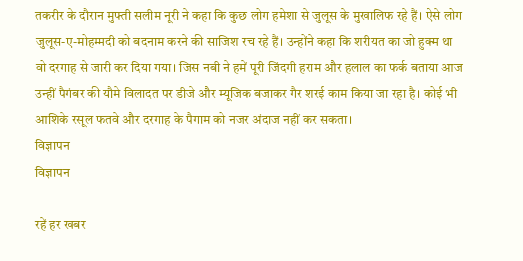तकरीर के दौरान मुफ्ती सलीम नूरी ने कहा कि कुछ लोग हमेशा से जुलूस के मुखालिफ रहे हैं। ऐसे लोग जुलूस-ए-मोहम्मदी को बदनाम करने की साजिश रच रहे हैं। उन्होंने कहा कि शरीयत का जो हुक्म था वो दरगाह से जारी कर दिया गया। जिस नबी ने हमें पूरी जिंदगी हराम और हलाल का फर्क बताया आज उन्हीं पैगंबर की यौमे विलादत पर डीजे और म्यूजिक बजाकर गैर शरई काम किया जा रहा है। कोई भी आशिके रसूल फतवे और दरगाह के पैगाम को नजर अंदाज नहीं कर सकता।
विज्ञापन
विज्ञापन

रहें हर खबर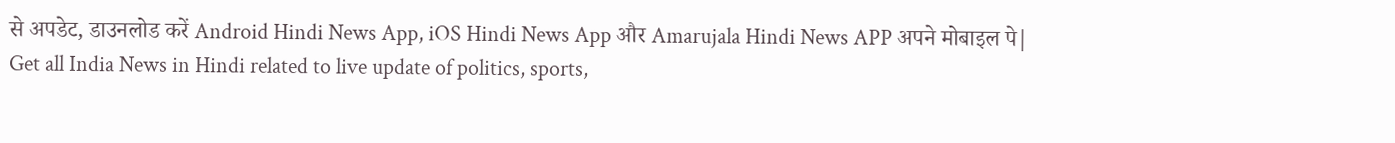से अपडेट, डाउनलोड करें Android Hindi News App, iOS Hindi News App और Amarujala Hindi News APP अपने मोबाइल पे|
Get all India News in Hindi related to live update of politics, sports,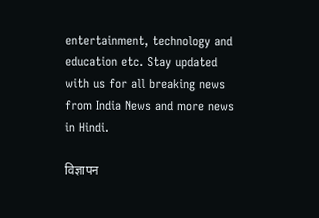entertainment, technology and education etc. Stay updated with us for all breaking news from India News and more news in Hindi.

विज्ञापन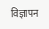विज्ञापन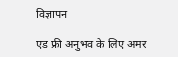विज्ञापन

एड फ्री अनुभव के लिए अमर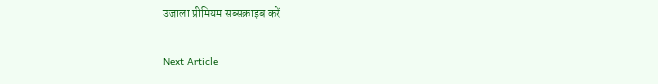उजाला प्रीमियम सब्सक्राइब करें

Next Article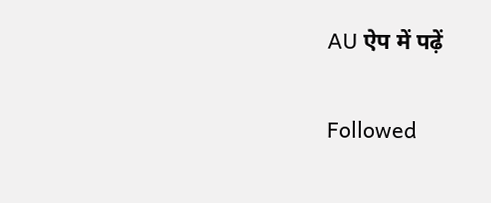AU ऐप में पढ़ें

Followed